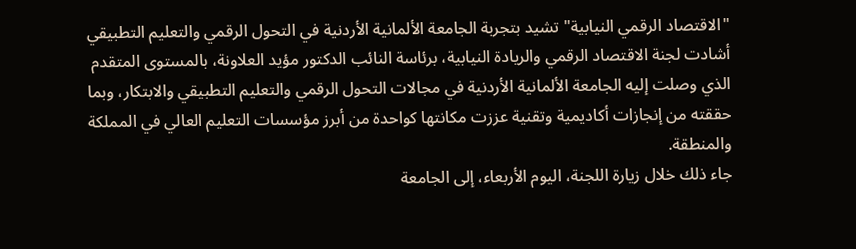"الاقتصاد الرقمي النيابية" تشيد بتجربة الجامعة الألمانية الأردنية في التحول الرقمي والتعليم التطبيقي
أشادت لجنة الاقتصاد الرقمي والريادة النيابية، برئاسة النائب الدكتور مؤيد العلاونة، بالمستوى المتقدم الذي وصلت إليه الجامعة الألمانية الأردنية في مجالات التحول الرقمي والتعليم التطبيقي والابتكار، وبما حققته من إنجازات أكاديمية وتقنية عززت مكانتها كواحدة من أبرز مؤسسات التعليم العالي في المملكة والمنطقة.
جاء ذلك خلال زيارة اللجنة، اليوم الأربعاء، إلى الجامعة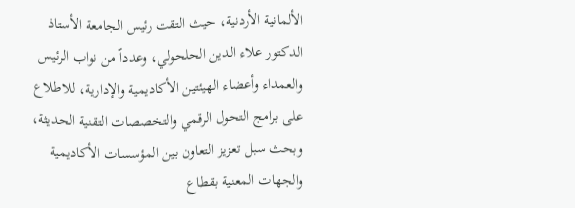الألمانية الأردنية، حيث التقت رئيس الجامعة الأستاذ الدكتور علاء الدين الحلحولي، وعدداً من نواب الرئيس والعمداء وأعضاء الهيئتين الأكاديمية والإدارية، للاطلاع على برامج التحول الرقمي والتخصصات التقنية الحديثة، وبحث سبل تعزيز التعاون بين المؤسسات الأكاديمية والجهات المعنية بقطاع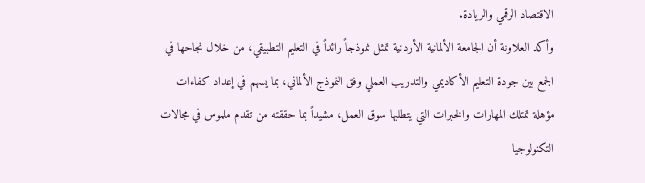الاقتصاد الرقمي والريادة.
وأكد العلاونة أن الجامعة الألمانية الأردنية تمثل نموذجاً رائداً في التعليم التطبيقي، من خلال نجاحها في الجمع بين جودة التعليم الأكاديمي والتدريب العملي وفق النموذج الألماني، بما يسهم في إعداد كفاءات مؤهلة تمتلك المهارات والخبرات التي يتطلبها سوق العمل، مشيداً بما حققته من تقدم ملموس في مجالات التكنولوجيا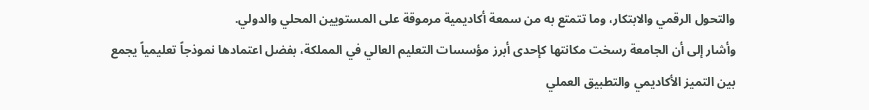والتحول الرقمي والابتكار، وما تتمتع به من سمعة أكاديمية مرموقة على المستويين المحلي والدولي.
وأشار إلى أن الجامعة رسخت مكانتها كإحدى أبرز مؤسسات التعليم العالي في المملكة، بفضل اعتمادها نموذجاً تعليمياً يجمع بين التميز الأكاديمي والتطبيق العملي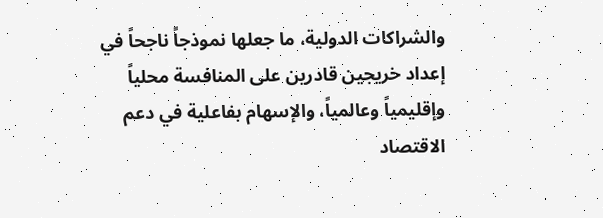والشراكات الدولية، ما جعلها نموذجاً ناجحاً في إعداد خريجين قادرين على المنافسة محلياً وإقليمياً وعالمياً، والإسهام بفاعلية في دعم الاقتصاد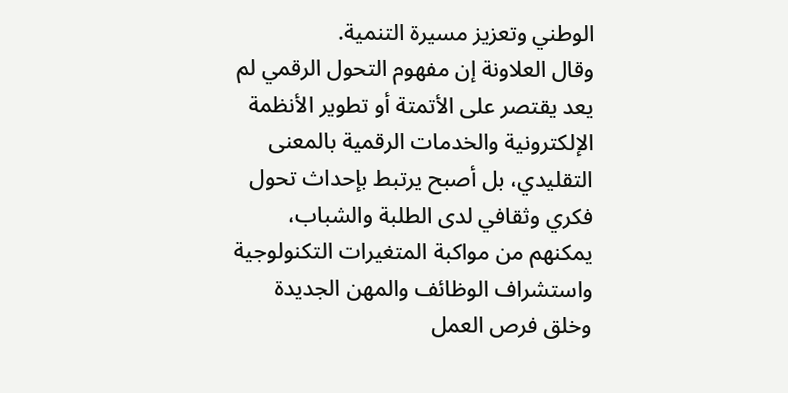الوطني وتعزيز مسيرة التنمية.
وقال العلاونة إن مفهوم التحول الرقمي لم يعد يقتصر على الأتمتة أو تطوير الأنظمة الإلكترونية والخدمات الرقمية بالمعنى التقليدي، بل أصبح يرتبط بإحداث تحول فكري وثقافي لدى الطلبة والشباب، يمكنهم من مواكبة المتغيرات التكنولوجية واستشراف الوظائف والمهن الجديدة وخلق فرص العمل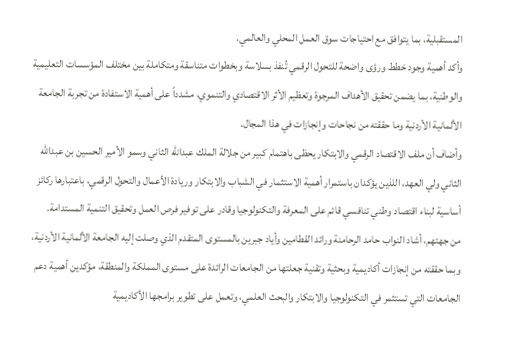المستقبلية، بما يتوافق مع احتياجات سوق العمل المحلي والعالمي.
وأكد أهمية وجود خطط ورؤى واضحة للتحول الرقمي تُنفذ بسلاسة وبخطوات متناسقة ومتكاملة بين مختلف المؤسسات التعليمية والوطنية، بما يضمن تحقيق الأهداف المرجوة وتعظيم الأثر الاقتصادي والتنموي، مشدداً على أهمية الاستفادة من تجربة الجامعة الألمانية الأردنية وما حققته من نجاحات وإنجازات في هذا المجال.
وأضاف أن ملف الاقتصاد الرقمي والابتكار يحظى باهتمام كبير من جلالة الملك عبدالله الثاني وسمو الأمير الحسين بن عبدالله الثاني ولي العهد، اللذين يؤكدان باستمرار أهمية الاستثمار في الشباب والابتكار وريادة الأعمال والتحول الرقمي، باعتبارها ركائز أساسية لبناء اقتصاد وطني تنافسي قائم على المعرفة والتكنولوجيا وقادر على توفير فرص العمل وتحقيق التنمية المستدامة.
من جهتهم، أشاد النواب حامد الرحامنة ورائد القطامين وأياد جبرين بالمستوى المتقدم الذي وصلت إليه الجامعة الألمانية الأردنية، وبما حققته من إنجازات أكاديمية وبحثية وتقنية جعلتها من الجامعات الرائدة على مستوى المملكة والمنطقة، مؤكدين أهمية دعم الجامعات التي تستثمر في التكنولوجيا والابتكار والبحث العلمي، وتعمل على تطوير برامجها الأكاديمية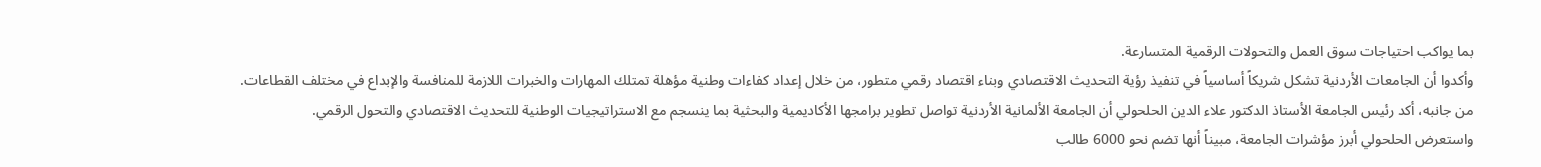بما يواكب احتياجات سوق العمل والتحولات الرقمية المتسارعة.
وأكدوا أن الجامعات الأردنية تشكل شريكاً أساسياً في تنفيذ رؤية التحديث الاقتصادي وبناء اقتصاد رقمي متطور، من خلال إعداد كفاءات وطنية مؤهلة تمتلك المهارات والخبرات اللازمة للمنافسة والإبداع في مختلف القطاعات.
من جانبه، أكد رئيس الجامعة الأستاذ الدكتور علاء الدين الحلحولي أن الجامعة الألمانية الأردنية تواصل تطوير برامجها الأكاديمية والبحثية بما ينسجم مع الاستراتيجيات الوطنية للتحديث الاقتصادي والتحول الرقمي.
واستعرض الحلحولي أبرز مؤشرات الجامعة، مبيناً أنها تضم نحو 6000 طالب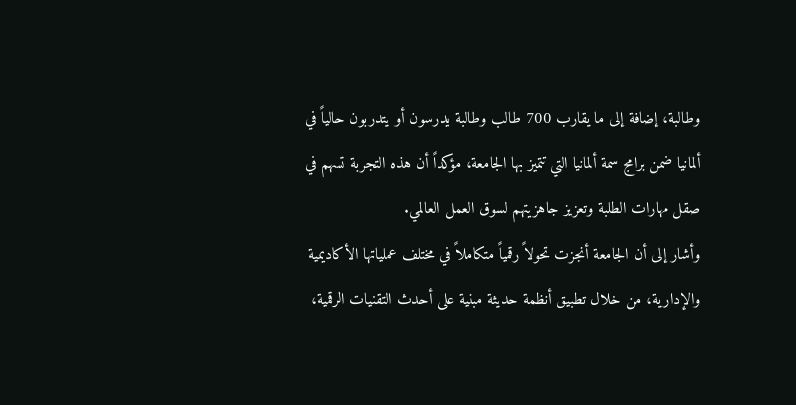وطالبة، إضافة إلى ما يقارب 700 طالب وطالبة يدرسون أو يتدربون حالياً في ألمانيا ضمن برامج سمة ألمانيا التي تتميز بها الجامعة، مؤكداً أن هذه التجربة تسهم في صقل مهارات الطلبة وتعزيز جاهزيتهم لسوق العمل العالمي.
وأشار إلى أن الجامعة أنجزت تحولاً رقمياً متكاملاً في مختلف عملياتها الأكاديمية والإدارية، من خلال تطبيق أنظمة حديثة مبنية على أحدث التقنيات الرقمية،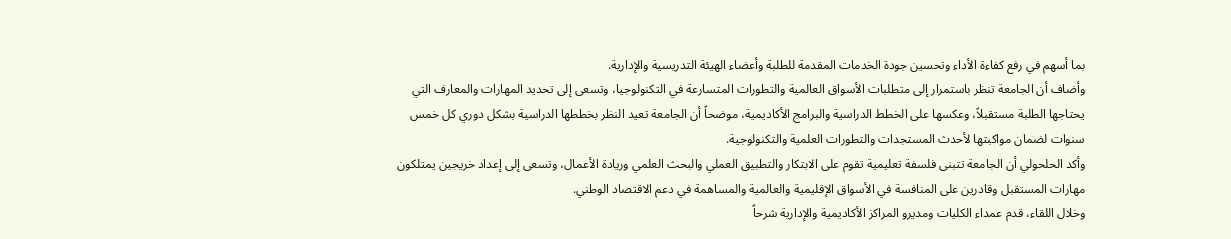بما أسهم في رفع كفاءة الأداء وتحسين جودة الخدمات المقدمة للطلبة وأعضاء الهيئة التدريسية والإدارية.
وأضاف أن الجامعة تنظر باستمرار إلى متطلبات الأسواق العالمية والتطورات المتسارعة في التكنولوجيا، وتسعى إلى تحديد المهارات والمعارف التي يحتاجها الطلبة مستقبلاً، وعكسها على الخطط الدراسية والبرامج الأكاديمية، موضحاً أن الجامعة تعيد النظر بخططها الدراسية بشكل دوري كل خمس سنوات لضمان مواكبتها لأحدث المستجدات والتطورات العلمية والتكنولوجية.
وأكد الحلحولي أن الجامعة تتبنى فلسفة تعليمية تقوم على الابتكار والتطبيق العملي والبحث العلمي وريادة الأعمال، وتسعى إلى إعداد خريجين يمتلكون مهارات المستقبل وقادرين على المنافسة في الأسواق الإقليمية والعالمية والمساهمة في دعم الاقتصاد الوطني.
وخلال اللقاء، قدم عمداء الكليات ومديرو المراكز الأكاديمية والإدارية شرحاً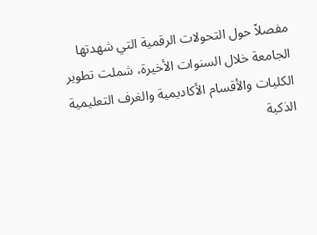مفصلاً حول التحولات الرقمية التي شهدتها الجامعة خلال السنوات الأخيرة، شملت تطوير الكليات والأقسام الأكاديمية والغرف التعليمية الذكية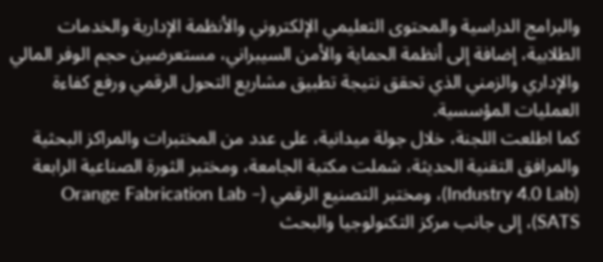والبرامج الدراسية والمحتوى التعليمي الإلكتروني والأنظمة الإدارية والخدمات الطلابية، إضافة إلى أنظمة الحماية والأمن السيبراني، مستعرضين حجم الوفر المالي والإداري والزمني الذي تحقق نتيجة تطبيق مشاريع التحول الرقمي ورفع كفاءة العمليات المؤسسية.
كما اطلعت اللجنة، خلال جولة ميدانية، على عدد من المختبرات والمراكز البحثية والمرافق التقنية الحديثة، شملت مكتبة الجامعة، ومختبر الثورة الصناعية الرابعة (Industry 4.0 Lab)، ومختبر التصنيع الرقمي (Orange Fabrication Lab – SATS)، إلى جانب مركز التكنولوجيا والبحث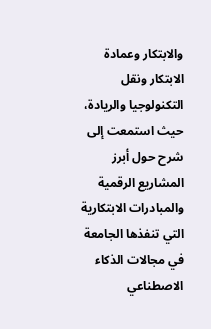والابتكار وعمادة الابتكار ونقل التكنولوجيا والريادة، حيث استمعت إلى شرح حول أبرز المشاريع الرقمية والمبادرات الابتكارية التي تنفذها الجامعة في مجالات الذكاء الاصطناعي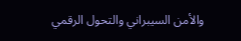والأمن السيبراني والتحول الرقمي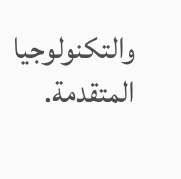والتكنولوجيا المتقدمة.